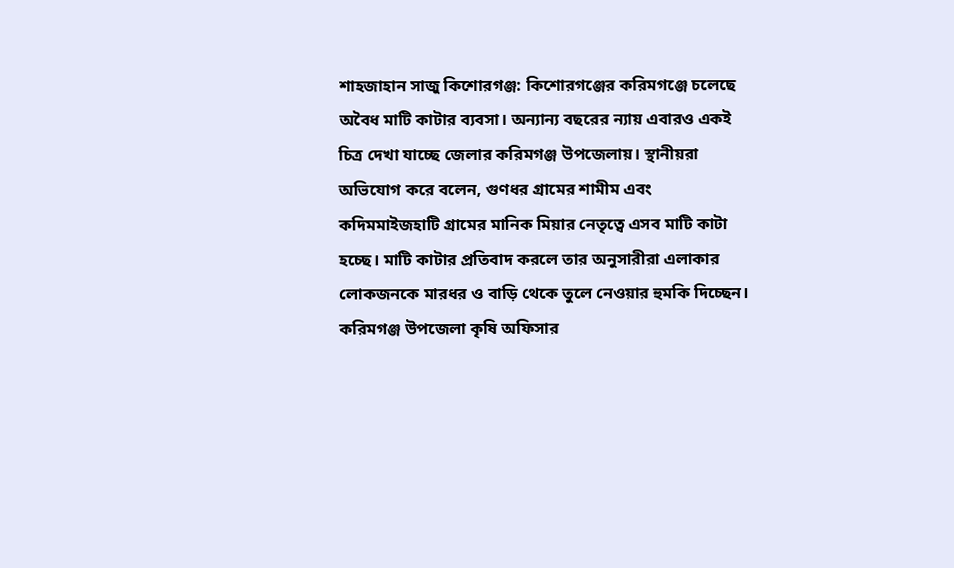শাহজাহান সাজু কিশোরগঞ্জ: কিশোরগঞ্জের করিমগঞ্জে চলেছে অবৈধ মাটি কাটার ব্যবসা। অন্যান্য বছরের ন্যায় এবারও একই চিত্র দেখা যাচ্ছে জেলার করিমগঞ্জ উপজেলায়। স্থানীয়রা অভিযোগ করে বলেন, গুণধর গ্রামের শামীম এবং কদিমমাইজহাটি গ্রামের মানিক মিয়ার নেতৃত্বে এসব মাটি কাটা হচ্ছে। মাটি কাটার প্রতিবাদ করলে তার অনুসারীরা এলাকার লোকজনকে মারধর ও বাড়ি থেকে তুলে নেওয়ার হুমকি দিচ্ছেন।
করিমগঞ্জ উপজেলা কৃষি অফিসার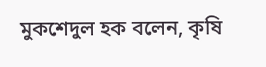মুকশেদুল হক বলেন, কৃষি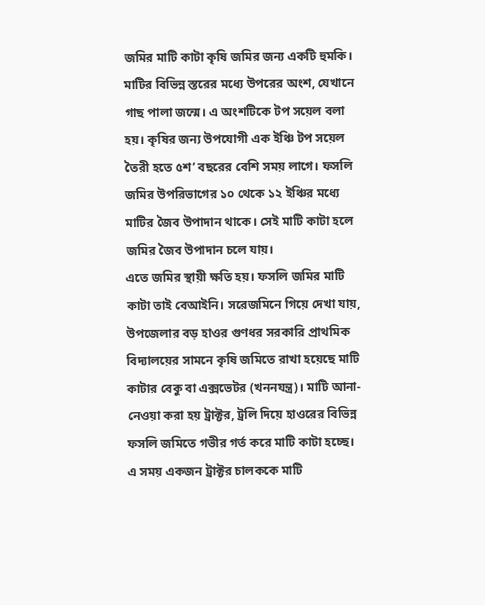জমির মাটি কাটা কৃষি জমির জন্য একটি হুমকি। মাটির বিভিন্ন স্তরের মধ্যে উপরের অংশ, যেখানে গাছ পালা জন্মে। এ অংশটিকে টপ সয়েল বলা হয়। কৃষির জন্য উপযোগী এক ইঞ্চি টপ সয়েল তৈরী হতে ৫শ’ বছরের বেশি সময় লাগে। ফসলি জমির উপরিভাগের ১০ থেকে ১২ ইঞ্চির মধ্যে মাটির জৈব উপাদান থাকে। সেই মাটি কাটা হলে জমির জৈব উপাদান চলে যায়।
এতে জমির স্থায়ী ক্ষতি হয়। ফসলি জমির মাটি কাটা তাই বেআইনি। সরেজমিনে গিয়ে দেখা যায়, উপজেলার বড় হাওর গুণধর সরকারি প্রাথমিক বিদ্যালয়ের সামনে কৃষি জমিতে রাখা হয়েছে মাটি কাটার বেকু বা এক্সভেটর (খননযন্ত্র)। মাটি আনা-নেওয়া করা হয় ট্রাক্টর, ট্রলি দিয়ে হাওরের বিভিন্ন ফসলি জমিতে গভীর গর্ত করে মাটি কাটা হচ্ছে।
এ সময় একজন ট্রাক্টর চালককে মাটি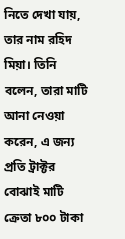নিতে দেখা যায়, তার নাম রহিদ মিয়া। তিনি বলেন, তারা মাটি আনা নেওয়া করেন, এ জন্য প্রতি ট্রাক্টর বোঝাই মাটি ক্রেতা ৮০০ টাকা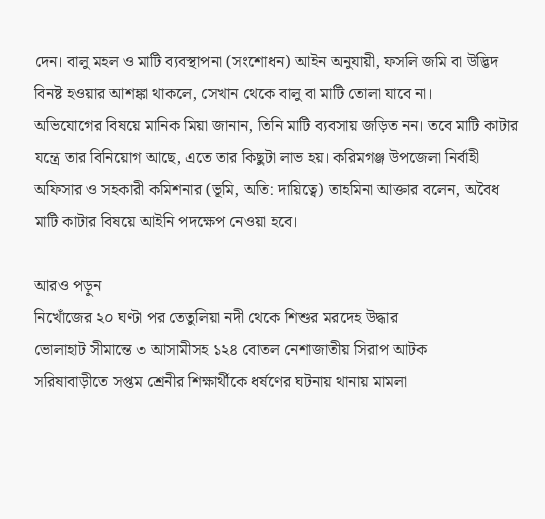দেন। বালু মহল ও মাটি ব্যবস্থাপনা (সংশোধন) আইন অনুযায়ী, ফসলি জমি বা উদ্ভিদ বিনষ্ট হওয়ার আশঙ্কা থাকলে, সেখান থেকে বালু বা মাটি তোলা যাবে না।
অভিযোগের বিষয়ে মানিক মিয়া জানান, তিনি মাটি ব্যবসায় জড়িত নন। তবে মাটি কাটার যন্ত্রে তার বিনিয়োগ আছে, এতে তার কিছুটা লাভ হয়। করিমগঞ্জ উপজেলা নির্বাহী অফিসার ও সহকারী কমিশনার (ভূমি, অতি: দায়িত্বে) তাহমিনা আক্তার বলেন, অবৈধ মাটি কাটার বিষয়ে আইনি পদক্ষেপ নেওয়া হবে।

আরও পড়ুন
নিখোঁজের ২০ ঘণ্টা পর তেতুলিয়া নদী থেকে শিশুর মরদেহ উদ্ধার
ভোলাহাট সীমান্তে ৩ আসামীসহ ১২৪ বোতল নেশাজাতীয় সিরাপ আটক
সরিষাবাড়ীতে সপ্তম শ্রেনীর শিক্ষার্থীকে ধর্ষণের ঘটনায় থানায় মামলা